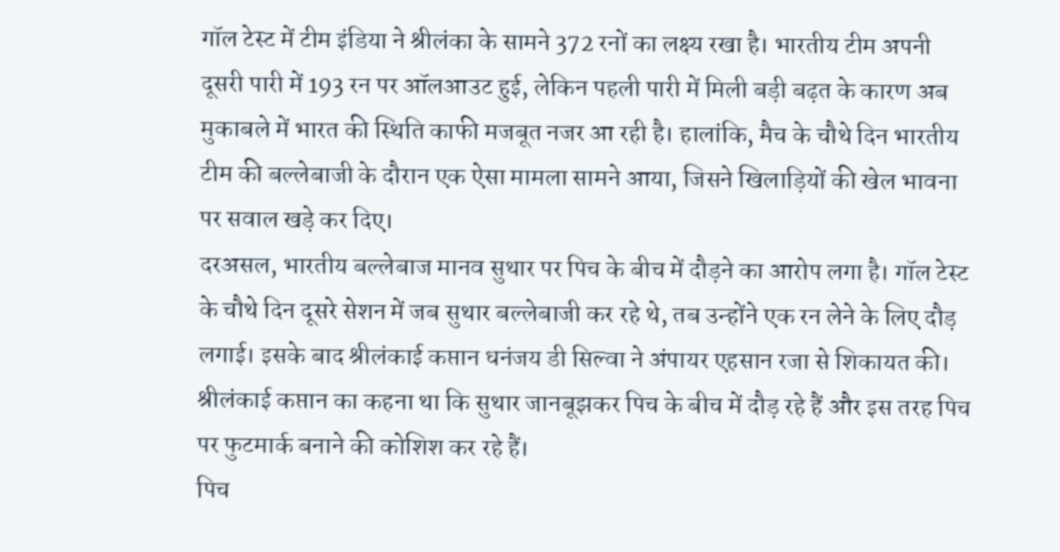गॉल टेस्ट में टीम इंडिया ने श्रीलंका के सामने 372 रनों का लक्ष्य रखा है। भारतीय टीम अपनी दूसरी पारी में 193 रन पर ऑलआउट हुई, लेकिन पहली पारी में मिली बड़ी बढ़त के कारण अब मुकाबले में भारत की स्थिति काफी मजबूत नजर आ रही है। हालांकि, मैच के चौथे दिन भारतीय टीम की बल्लेबाजी के दौरान एक ऐसा मामला सामने आया, जिसने खिलाड़ियों की खेल भावना पर सवाल खड़े कर दिए।
दरअसल, भारतीय बल्लेबाज मानव सुथार पर पिच के बीच में दौड़ने का आरोप लगा है। गॉल टेस्ट के चौथे दिन दूसरे सेशन में जब सुथार बल्लेबाजी कर रहे थे, तब उन्होंने एक रन लेने के लिए दौड़ लगाई। इसके बाद श्रीलंकाई कप्तान धनंजय डी सिल्वा ने अंपायर एहसान रजा से शिकायत की। श्रीलंकाई कप्तान का कहना था कि सुथार जानबूझकर पिच के बीच में दौड़ रहे हैं और इस तरह पिच पर फुटमार्क बनाने की कोशिश कर रहे हैं।
पिच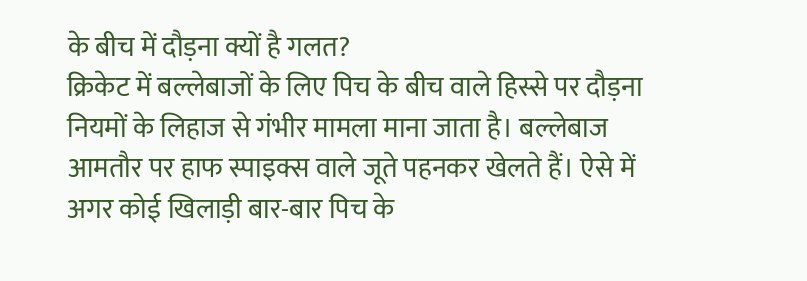के बीच में दौड़ना क्यों है गलत?
क्रिकेट में बल्लेबाजों के लिए पिच के बीच वाले हिस्से पर दौड़ना नियमों के लिहाज से गंभीर मामला माना जाता है। बल्लेबाज आमतौर पर हाफ स्पाइक्स वाले जूते पहनकर खेलते हैं। ऐसे में अगर कोई खिलाड़ी बार-बार पिच के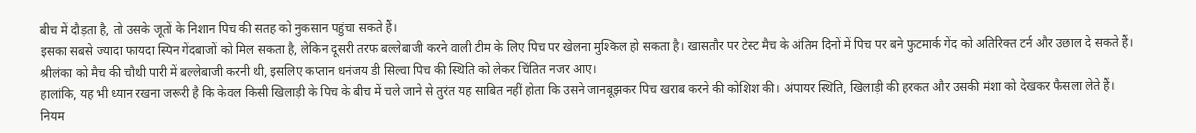बीच में दौड़ता है, तो उसके जूतों के निशान पिच की सतह को नुकसान पहुंचा सकते हैं।
इसका सबसे ज्यादा फायदा स्पिन गेंदबाजों को मिल सकता है, लेकिन दूसरी तरफ बल्लेबाजी करने वाली टीम के लिए पिच पर खेलना मुश्किल हो सकता है। खासतौर पर टेस्ट मैच के अंतिम दिनों में पिच पर बने फुटमार्क गेंद को अतिरिक्त टर्न और उछाल दे सकते हैं। श्रीलंका को मैच की चौथी पारी में बल्लेबाजी करनी थी, इसलिए कप्तान धनंजय डी सिल्वा पिच की स्थिति को लेकर चिंतित नजर आए।
हालांकि, यह भी ध्यान रखना जरूरी है कि केवल किसी खिलाड़ी के पिच के बीच में चले जाने से तुरंत यह साबित नहीं होता कि उसने जानबूझकर पिच खराब करने की कोशिश की। अंपायर स्थिति, खिलाड़ी की हरकत और उसकी मंशा को देखकर फैसला लेते हैं।
नियम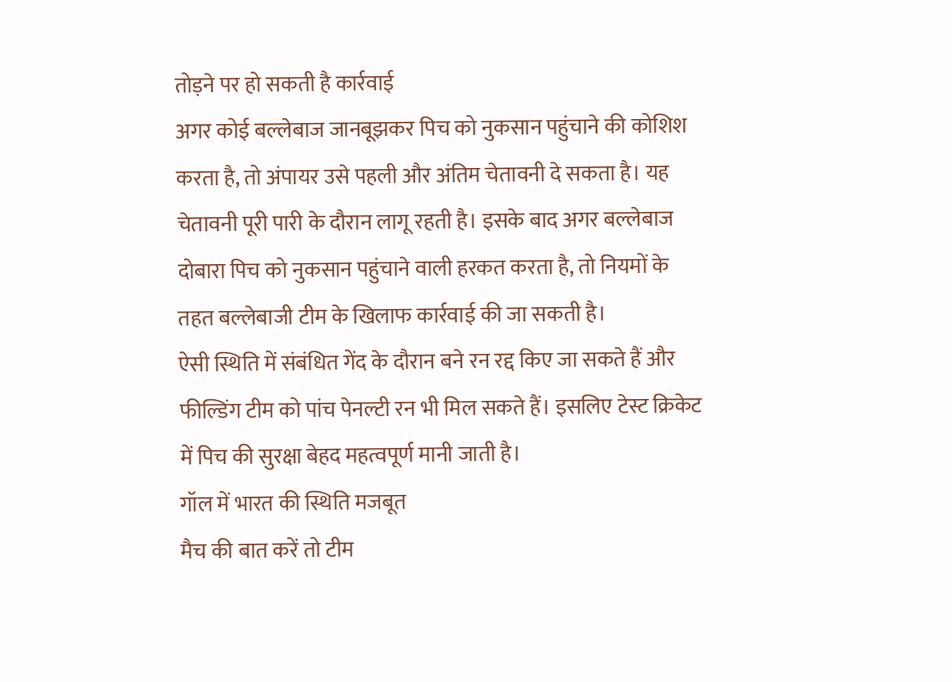तोड़ने पर हो सकती है कार्रवाई
अगर कोई बल्लेबाज जानबूझकर पिच को नुकसान पहुंचाने की कोशिश करता है, तो अंपायर उसे पहली और अंतिम चेतावनी दे सकता है। यह चेतावनी पूरी पारी के दौरान लागू रहती है। इसके बाद अगर बल्लेबाज दोबारा पिच को नुकसान पहुंचाने वाली हरकत करता है, तो नियमों के तहत बल्लेबाजी टीम के खिलाफ कार्रवाई की जा सकती है।
ऐसी स्थिति में संबंधित गेंद के दौरान बने रन रद्द किए जा सकते हैं और फील्डिंग टीम को पांच पेनल्टी रन भी मिल सकते हैं। इसलिए टेस्ट क्रिकेट में पिच की सुरक्षा बेहद महत्वपूर्ण मानी जाती है।
गॉल में भारत की स्थिति मजबूत
मैच की बात करें तो टीम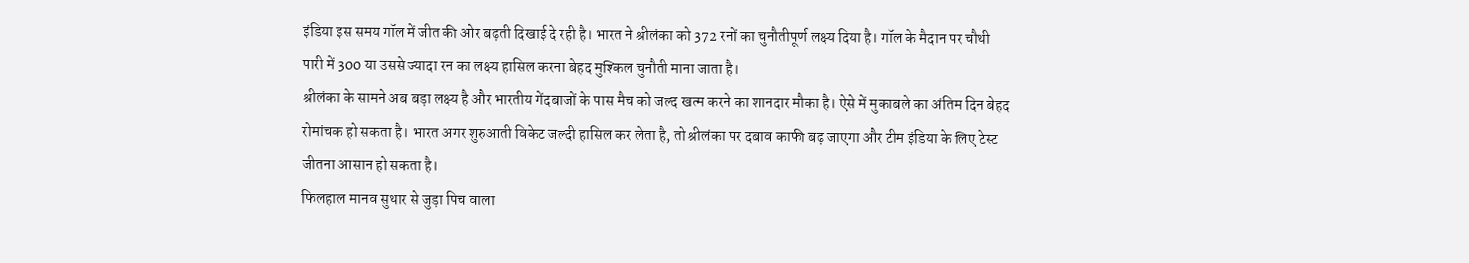इंडिया इस समय गॉल में जीत की ओर बढ़ती दिखाई दे रही है। भारत ने श्रीलंका को 372 रनों का चुनौतीपूर्ण लक्ष्य दिया है। गॉल के मैदान पर चौथी पारी में 300 या उससे ज्यादा रन का लक्ष्य हासिल करना बेहद मुश्किल चुनौती माना जाता है।
श्रीलंका के सामने अब बड़ा लक्ष्य है और भारतीय गेंदबाजों के पास मैच को जल्द खत्म करने का शानदार मौका है। ऐसे में मुकाबले का अंतिम दिन बेहद रोमांचक हो सकता है। भारत अगर शुरुआती विकेट जल्दी हासिल कर लेता है, तो श्रीलंका पर दबाव काफी बढ़ जाएगा और टीम इंडिया के लिए टेस्ट जीतना आसान हो सकता है।
फिलहाल मानव सुथार से जुड़ा पिच वाला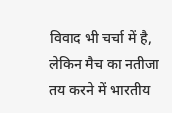विवाद भी चर्चा में है, लेकिन मैच का नतीजा तय करने में भारतीय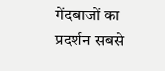गेंदबाजों का प्रदर्शन सबसे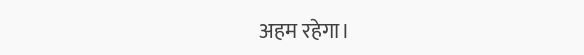अहम रहेगा।